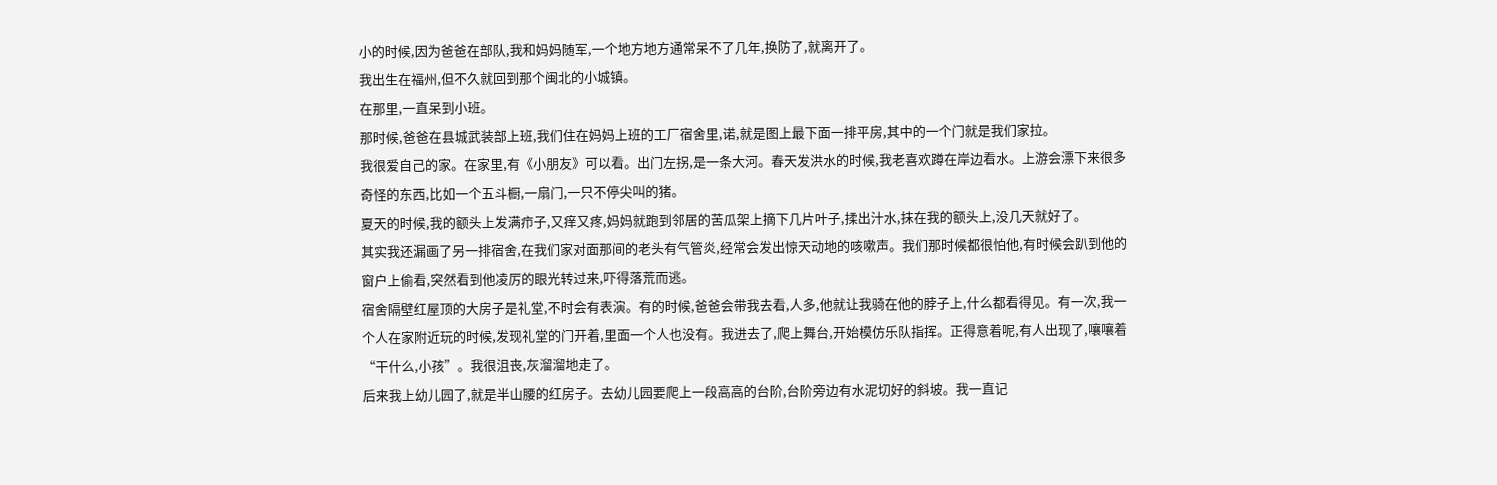小的时候,因为爸爸在部队,我和妈妈随军,一个地方地方通常呆不了几年,换防了,就离开了。
我出生在福州,但不久就回到那个闽北的小城镇。
在那里,一直呆到小班。
那时候,爸爸在县城武装部上班,我们住在妈妈上班的工厂宿舍里,诺,就是图上最下面一排平房,其中的一个门就是我们家拉。
我很爱自己的家。在家里,有《小朋友》可以看。出门左拐,是一条大河。春天发洪水的时候,我老喜欢蹲在岸边看水。上游会漂下来很多奇怪的东西,比如一个五斗橱,一扇门,一只不停尖叫的猪。
夏天的时候,我的额头上发满疖子,又痒又疼,妈妈就跑到邻居的苦瓜架上摘下几片叶子,揉出汁水,抹在我的额头上,没几天就好了。
其实我还漏画了另一排宿舍,在我们家对面那间的老头有气管炎,经常会发出惊天动地的咳嗽声。我们那时候都很怕他,有时候会趴到他的窗户上偷看,突然看到他凌厉的眼光转过来,吓得落荒而逃。
宿舍隔壁红屋顶的大房子是礼堂,不时会有表演。有的时候,爸爸会带我去看,人多,他就让我骑在他的脖子上,什么都看得见。有一次,我一个人在家附近玩的时候,发现礼堂的门开着,里面一个人也没有。我进去了,爬上舞台,开始模仿乐队指挥。正得意着呢,有人出现了,嚷嚷着“干什么,小孩”。我很沮丧,灰溜溜地走了。
后来我上幼儿园了,就是半山腰的红房子。去幼儿园要爬上一段高高的台阶,台阶旁边有水泥切好的斜坡。我一直记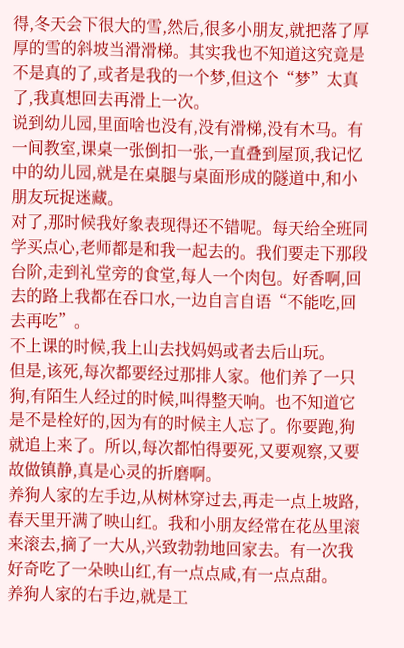得,冬天会下很大的雪,然后,很多小朋友,就把落了厚厚的雪的斜坡当滑滑梯。其实我也不知道这究竟是不是真的了,或者是我的一个梦,但这个“梦”太真了,我真想回去再滑上一次。
说到幼儿园,里面啥也没有,没有滑梯,没有木马。有一间教室,课桌一张倒扣一张,一直叠到屋顶,我记忆中的幼儿园,就是在桌腿与桌面形成的隧道中,和小朋友玩捉迷藏。
对了,那时候我好象表现得还不错呢。每天给全班同学买点心,老师都是和我一起去的。我们要走下那段台阶,走到礼堂旁的食堂,每人一个肉包。好香啊,回去的路上我都在吞口水,一边自言自语“不能吃,回去再吃”。
不上课的时候,我上山去找妈妈或者去后山玩。
但是,该死,每次都要经过那排人家。他们养了一只狗,有陌生人经过的时候,叫得整天响。也不知道它是不是栓好的,因为有的时候主人忘了。你要跑,狗就追上来了。所以,每次都怕得要死,又要观察,又要故做镇静,真是心灵的折磨啊。
养狗人家的左手边,从树林穿过去,再走一点上坡路,春天里开满了映山红。我和小朋友经常在花丛里滚来滚去,摘了一大从,兴致勃勃地回家去。有一次我好奇吃了一朵映山红,有一点点咸,有一点点甜。
养狗人家的右手边,就是工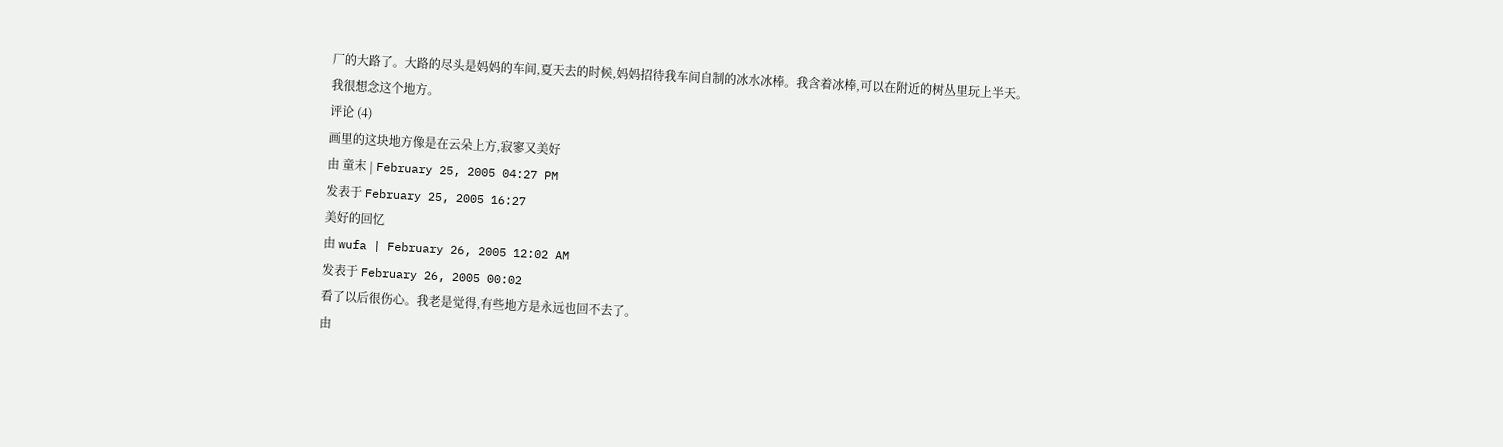厂的大路了。大路的尽头是妈妈的车间,夏天去的时候,妈妈招待我车间自制的冰水冰棒。我含着冰棒,可以在附近的树丛里玩上半天。
我很想念这个地方。
评论 (4)
画里的这块地方像是在云朵上方,寂寥又美好
由 童末 | February 25, 2005 04:27 PM
发表于 February 25, 2005 16:27
美好的回忆
由 wufa | February 26, 2005 12:02 AM
发表于 February 26, 2005 00:02
看了以后很伤心。我老是觉得,有些地方是永远也回不去了。
由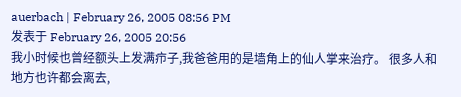auerbach | February 26, 2005 08:56 PM
发表于 February 26, 2005 20:56
我小时候也曾经额头上发满疖子,我爸爸用的是墙角上的仙人掌来治疗。 很多人和地方也许都会离去,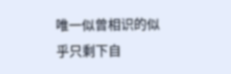唯一似曾相识的似乎只剩下自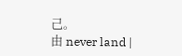己。
由 never land |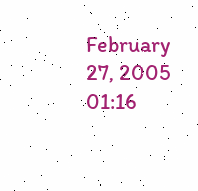February 27, 2005 01:16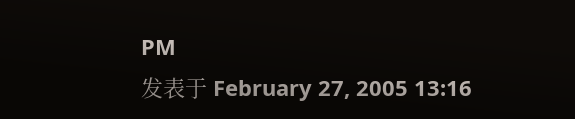PM
发表于 February 27, 2005 13:16